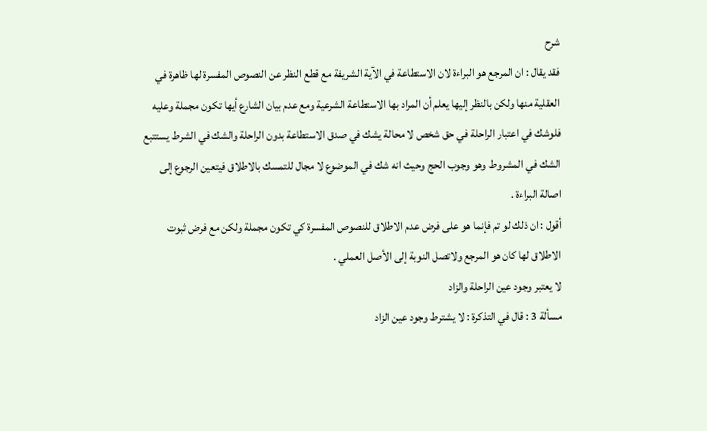شرح
فقد يقال : ان المرجع هو البراءة لان الاستطاعة في الآية الشريفة مع قطع النظر عن النصوص المفسرة لها ظاهرة في العقلية منها ولكن بالنظر إليها يعلم أن المراد بها الاستطاعة الشرعية ومع عدم بيان الشارع أيها تكون مجملة وعليه فلوشك في اعتبار الراحلة في حق شخص لا محالة يشك في صدق الاستطاعة بدون الراحلة والشك في الشرط يستتبع الشك في المشروط وهو وجوب الحج وحيث انه شك في الموضوع لا مجال للتمسك بالاطلاق فيتعين الرجوع إلى اصالة البراءة .
أقول : ان ذلك لو تم فإنما هو على فرض عدم الاطلاق للنصوص المفسرة كي تكون مجملة ولكن مع فرض ثبوت الاطلاق لها كان هو المرجع ولاتصل النوبة إلى الأصل العملي .
لا يعتبر وجود عين الراحلة والزاد
مسألة 3 : قال في التذكرة : لا يشترط وجود عين الزاد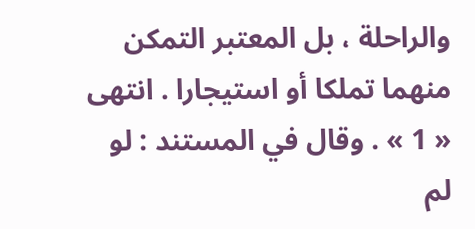والراحلة ، بل المعتبر التمكن منهما تملكا أو استيجارا . انتهى « 1 » . وقال في المستند : لو لم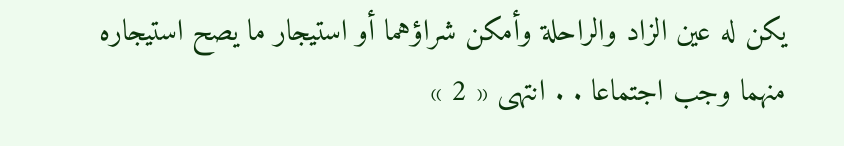يكن له عين الزاد والراحلة وأمكن شراؤهما أو استيجار ما يصح استيجاره منهما وجب اجتماعا . . انتهى « 2 »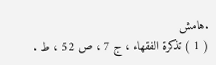.هامش
( 1 ) تذكرة الفقهاء ، ج 7 ، ص 52 ، ط .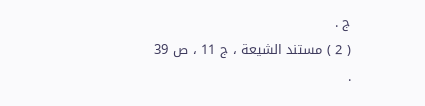ج .
( 2 ) مستند الشيعة ، ج 11 ، ص 39 .